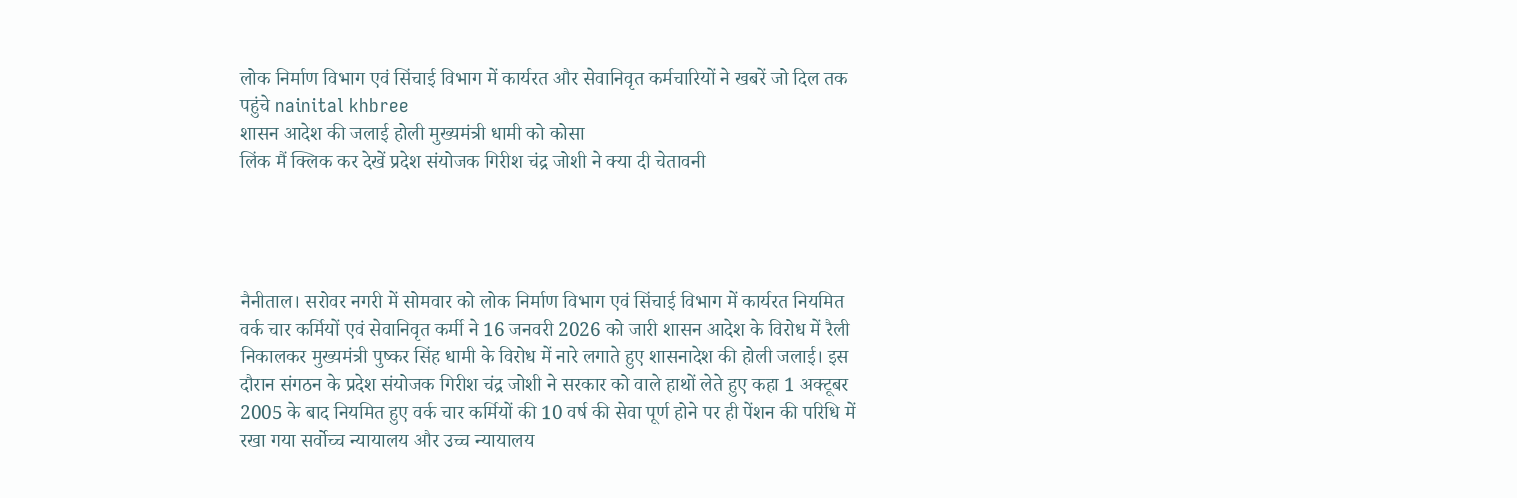लोक निर्माण विभाग एवं सिंचाई विभाग में कार्यरत और सेवानिवृत कर्मचारियों ने खबरें जो दिल तक पहुंचे nainital khbree
शासन आदेश की जलाई होली मुख्यमंत्री धामी को कोसा
लिंक मैं क्लिक कर देखें प्रदेश संयोजक गिरीश चंद्र जोशी ने क्या दी चेतावनी




नैनीताल। सरोवर नगरी में सोमवार को लोक निर्माण विभाग एवं सिंचाई विभाग में कार्यरत नियमित वर्क चार कर्मियों एवं सेवानिवृत कर्मी ने 16 जनवरी 2026 को जारी शासन आदेश के विरोध में रैली निकालकर मुख्यमंत्री पुष्कर सिंह धामी के विरोध में नारे लगाते हुए शासनादेश की होली जलाई। इस दौरान संगठन के प्रदेश संयोजक गिरीश चंद्र जोशी ने सरकार को वाले हाथों लेते हुए कहा 1 अक्टूबर 2005 के बाद नियमित हुए वर्क चार कर्मियों की 10 वर्ष की सेवा पूर्ण होने पर ही पेंशन की परिधि में रखा गया सर्वोच्च न्यायालय और उच्च न्यायालय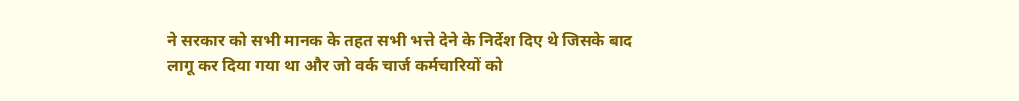ने सरकार को सभी मानक के तहत सभी भत्ते देने के निर्देश दिए थे जिसके बाद लागू कर दिया गया था और जो वर्क चार्ज कर्मचारियों को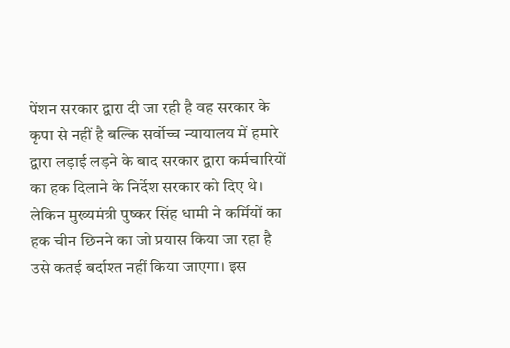पेंशन सरकार द्वारा दी जा रही है वह सरकार के कृपा से नहीं है बल्कि सर्वोच्च न्यायालय में हमारे द्वारा लड़ाई लड़ने के बाद सरकार द्वारा कर्मचारियों का हक दिलाने के निर्देश सरकार को दिए थे। लेकिन मुख्यमंत्री पुष्कर सिंह धामी ने कर्मियों का हक चीन छिनने का जो प्रयास किया जा रहा है उसे कतई बर्दाश्त नहीं किया जाएगा। इस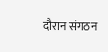दौरान संगठन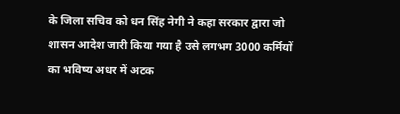के जिला सचिव को धन सिंह नेगी ने कहा सरकार द्वारा जो शासन आदेश जारी किया गया है उसे लगभग 3000 कर्मियों का भविष्य अधर में अटक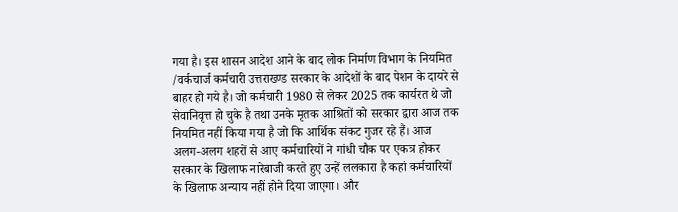गया है। इस शासन आदेश आने के बाद लोक निर्माण विभाग के नियमित /वर्कचार्ज कर्मचारी उत्तराख्ण्ड सरकार के आदेशों के बाद पेशन के दायरे से बाहर हो गये है। जो कर्मचारी 1980 से लेकर 2025 तक कार्यरत थे जो सेवानिवृत्त हो चुके है तथा उनके मृतक आश्रितों को सरकार द्वारा आज तक नियमित नहीं किया गया है जो कि आर्थिक संकट गुजर रहे हैं। आज अलग-अलग शहरों से आए कर्मचारियों ने गांधी चौक पर एकत्र होकर सरकार के खिलाफ नारेबाजी करते हुए उन्हें ललकारा है कहां कर्मचारियों के खिलाफ अन्याय नहीं होने दिया जाएगा। और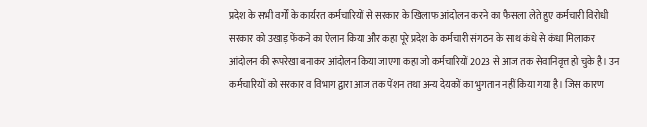प्रदेश के सभी वर्गों के कार्यरत कर्मचारियों से सरकार के खिलाफ आंदोलन करने का फैसला लेते हुए कर्मचारी विरोधी सरकार को उखाड़ फेंकने का ऐलान किया और कहा पूरे प्रदेश के कर्मचारी संगठन के साथ कंधे से कंधा मिलाकर आंदोलन की रूपरेखा बनाकर आंदोलन किया जाएगा कहा जो कर्मचारियों 2023 से आज तक सेवानिवृत्त हो चुके है। उन कर्मचारियों को सरकार व विभाग द्वारा आज तक पेंशन तथा अन्य देयकों का भुगतान नहीं किया गया है। जिस कारण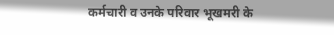कर्मचारी व उनके परिवार भूखमरी के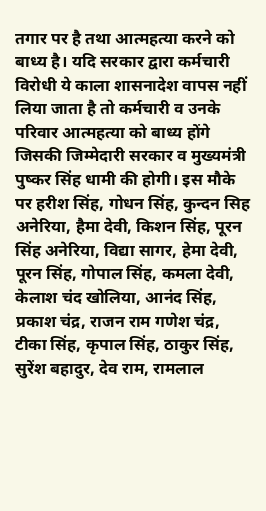तगार पर है तथा आत्महत्या करने को बाध्य है। यदि सरकार द्वारा कर्मचारी विरोधी ये काला शासनादेश वापस नहीं लिया जाता है तो कर्मचारी व उनके परिवार आत्महत्या को बाध्य होंगे जिसकी जिम्मेदारी सरकार व मुख्यमंत्री पुष्कर सिंह धामी की होगी। इस मौके पर हरीश सिंह, गोधन सिंह, कुन्दन सिह अनेरिया, हैमा देवी, किशन सिंह, पूरन सिंह अनेरिया, विद्या सागर, हेमा देवी, पूरन सिंह, गोपाल सिंह, कमला देवी, केलाश चंद खोलिया, आनंद सिंह, प्रकाश चंद्र, राजन राम गणेश चंद्र, टीका सिंह, कृपाल सिंह, ठाकुर सिंह, सुरेंश बहादुर, देव राम, रामलाल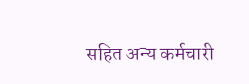सहित अन्य कर्मचारी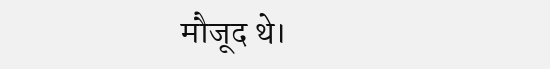मौजूद थे।